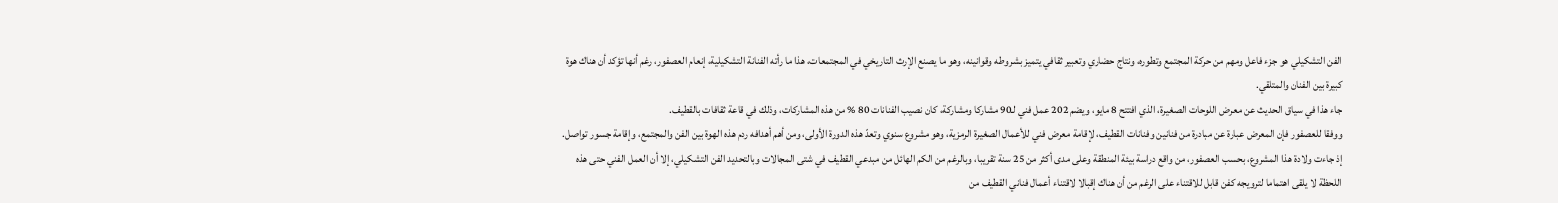الفن التشكيلي هو جزء فاعل ومهم من حركة المجتمع وتطوره، ونتاج حضاري وتعبير ثقافي يتميز بشروطه وقوانينه، وهو ما يصنع الإرث التاريخي في المجتمعات، هذا ما رأته الفنانة التشكيلية، إنعام العصفور، رغم أنها تؤكد أن هناك هوة كبيرة بين الفنان والمتلقي.
جاء هذا في سياق الحديث عن معرض اللوحات الصغيرة، الذي افتتح 8 مايو، ويضم 202 عمل فني لـ90 مشاركا ومشاركة، كان نصيب الفنانات 80 % من هذه المشاركات، وذلك في قاعة ثقافات بالقطيف.
ووفقا للعصفور فإن المعرض عبارة عن مبادرة من فنانين وفنانات القطيف، لإقامة معرض فني للأعمال الصغيرة الرمزية، وهو مشروع سنوي وتعدّ هذه الدورة الأولى، ومن أهم أهدافه ردم هذه الهوة بين الفن والمجتمع، وإقامة جسور تواصل.
إذ جاءت ولادة هذا المشروع، بحسب العصفور، من واقع دراسة بيئة المنطقة وعلى مدى أكثر من 25 سنة تقريبا، وبالرغم من الكم الهائل من مبدعي القطيف في شتى المجالات وبالتحديد الفن التشكيلي، إلا أن العمل الفني حتى هذه اللحظة لا يلقى اهتماما لترويجه كفن قابل للاقتناء على الرغم من أن هناك إقبالا لاقتناء أعمال فناني القطيف من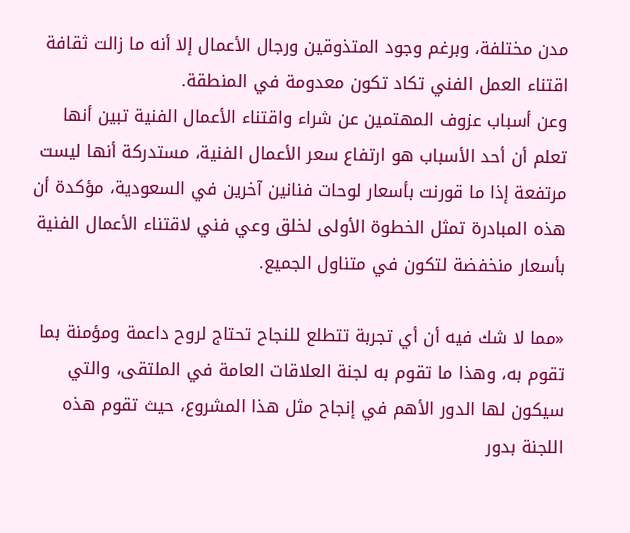مدن مختلفة، وبرغم وجود المتذوقين ورجال الأعمال إلا أنه ما زالت ثقافة اقتناء العمل الفني تكاد تكون معدومة في المنطقة.
وعن أسباب عزوف المهتمين عن شراء واقتناء الأعمال الفنية تبين أنها تعلم أن أحد الأسباب هو ارتفاع سعر الأعمال الفنية، مستدركة أنها ليست مرتفعة إذا ما قورنت بأسعار لوحات فنانين آخرين في السعودية، مؤكدة أن هذه المبادرة تمثل الخطوة الأولى لخلق وعي فني لاقتناء الأعمال الفنية بأسعار منخفضة لتكون في متناول الجميع.

«مما لا شك فيه أن أي تجربة تتطلع للنجاح تحتاج لروح داعمة ومؤمنة بما تقوم به، وهذا ما تقوم به لجنة العلاقات العامة في الملتقى، والتي سيكون لها الدور الأهم في إنجاح مثل هذا المشروع، حيث تقوم هذه اللجنة بدور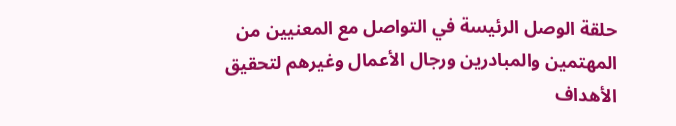حلقة الوصل الرئيسة في التواصل مع المعنيين من المهتمين والمبادرين ورجال الأعمال وغيرهم لتحقيق الأهداف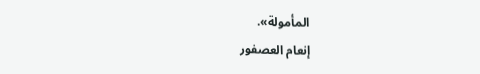المأمولة».
إنعام العصفور